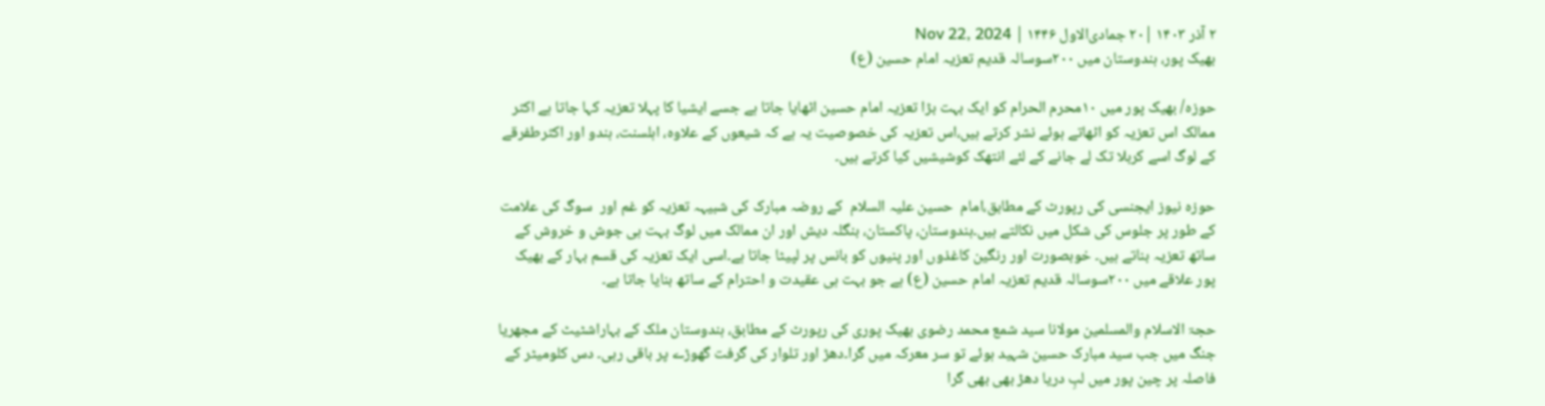۲ آذر ۱۴۰۳ |۲۰ جمادی‌الاول ۱۴۴۶ | Nov 22, 2024
بھیک پور، ہندوستان میں ٢٠٠سوسالہ قدیم تعزیہ امام حسین (ع)

حوزہ/ بھیک پور میں ١٠محرم الحرام کو ایک بہت بڑا تعزیہ امام حسین اٹھایا جاتا ہے جسے ایشیا کا پہلا تعزیہ کہا جاتا ہے اکثر ممالک اس تعزیہ کو اٹھاتے ہوئے نشر کرتے ہیں،اس تعزیہ کی خصوصیت یہ ہے کہ شیعوں کے علاوہ، اہلسنت، ہندو اور اکثرطفرقے کے لوگ اسے کربلا تک لے جانے کے لئے انتھک کوشیشیں کیا کرتے ہیں۔

حوزہ نیوز ایجنسی کی رپورٹ کے مطابق،امام  حسین علیہ السلام  کے روضہ مبارک کی شبیہہ تعزیہ کو غم اور  سوگ کی علامت کے طور پر جلوس کی شکل میں نکالتے ہیں۔ہندوستان، پاکستان، بنگلہ دیش اور ان ممالک میں لوگ بہت ہی جوش و خروش کے ساتھ تعزیہ بناتے ہیں۔ خوبصورت اور رنگین کاغذوں اور پنیوں کو بانس پر لپیٹا جاتا ہے۔اسی ایک تعزیہ کی قسم بہار کے بھیک پور علاقے میں ٢٠٠سوسالہ قدیم تعزیہ امام حسین (ع) ہے جو بہت ہی عقیدت و احترام کے ساتھ بنایا جاتا ہے۔

حجۃ الاسلام والمسلمین مولانا سید شمع محمد رضوی بھیک پوری کی رپورٹ کے مطابق، ہندوستان ملک کے بہاراشٹیٹ کے مجھریا جنگ میں جب سید مبارک حسین شہید ہوئے تو سر معرکہ میں گرا۔دھڑ اور تلوار کی گرفت گھوڑے پر باقی رہی۔ دس کلومیٹر کے فاصلہ پر چین پور میں لبِ دریا دھڑ بھی بھی گرا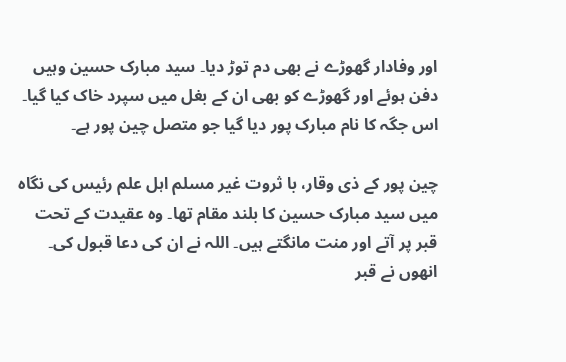اور وفادار گھوڑے نے بھی دم توڑ دیا۔ سید مبارک حسین وہیں دفن ہوئے اور گھوڑے کو بھی ان کے بغل میں سپرد خاک کیا گیا۔ اس جگہ کا نام مبارک پور دیا گیا جو متصل چین پور ہے۔

چین پور کے ذی وقار، با ثروت غیر مسلم اہل علم رئیس کی نگاہ میں سید مبارک حسین کا بلند مقام تھا۔ وہ عقیدت کے تحت قبر پر آتے اور منت مانگتے ہیں۔ اللہ نے ان کی دعا قبول کی۔ انھوں نے قبر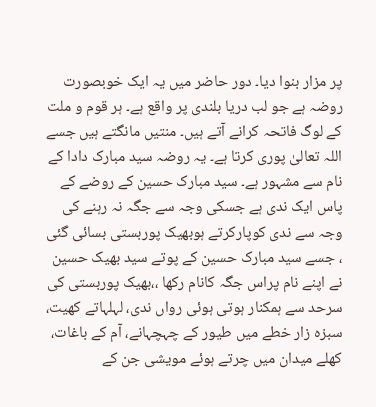پر مزار بنوا دیا۔ دور حاضر میں یہ ایک خوبصورت روضہ ہے جو لب دریا بلندی پر واقع ہے۔ ہر قوم و ملت کے لوگ فاتحہ کرانے آتے ہیں۔ منتیں مانگتے ہیں جسے اللہ تعالیٰ پوری کرتا ہے۔ یہ روضہ سید مبارک دادا کے نام سے مشہور ہے۔ سید مبارک حسین کے روضے کے پاس ایک ندی ہے جسکی وجہ سے جگہ نہ رہنے کی وجہ سے ندی کوپارکرتے ہوبھیک پوربستی بسائی گئی ، جسے سید مبارک حسین کے پوتے سید بھیک حسین نے اپنے نام پراس جگہ کانام رکھا ،،بھیک پوربستی کی سرحد سے ہمکنار ہوتی ہوئی رواں ندی، لہلہاتے کھیت، سبزہ زار خطے میں طیور کے چہچہانے، آم کے باغات، کھلے میدان میں چرتے ہوئے مویشی جن کے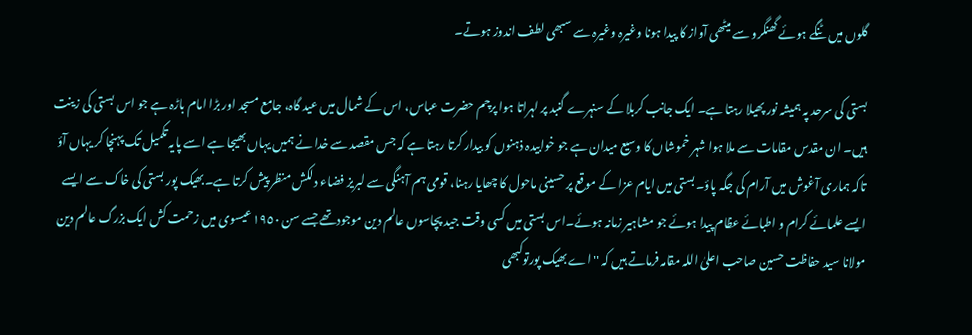گلوں میں ٹنگے ہوئے گھنگرو سے میٹھی آواز کا پیدا ہونا وغیرہ وغیرہ سے سبھی لطف اندوز ہوتے۔

بستی کی سرحد پہ ہمیشہ نور پھیلا رہتا ہے۔ ایک جانب کربلا کے سنہرے گنبد پر لہراتا ہوا پرچم حضرت عباس، اس کے شمال میں عید گاہ، جامع مسجد اور بڑا امام باڑہ ہے جو اس بستی کی زینت ہیں۔ ان مقدس مقامات سے ملا ہوا شہر خموشاں کا وسیع میدان ہے جو خوابیدہ ذہنوں کو بیدار کرتا رہتا ہے کہ جس مقصد سے خدا نے ہمیں یہاں بھیجا ہے اسے پایہ تکمیل تک پہنچا کر یہاں آؤ تاکہ ہماری آغوش میں آرام کی جگہ پاؤ۔بستی میں ایام عزا کے موقع پر حسینی ماحول کا چھایا رہنا، قومی ہم آہنگی سے لبریز فضاء دلکش منظر پیش کرتا ہے۔بھیک پور بستی کی خاک سے ایسے ایسے علمائے کرام و اطبائے عظام پیدا ہوئے جو مشاہیر زمانہ ہوئے۔اس بستی میں کسی وقت جید پچاسوں عالم دین موجودتھے جسے سن ١٩٥٠عیسوی میں زحمت کش ایک بزرگ عالم دین مولانا سید حفاظت حسین صاحب اعلیٰ اللہ مقامہ فرماتے ہیں کہ ''اے بھیک پورتوکبھی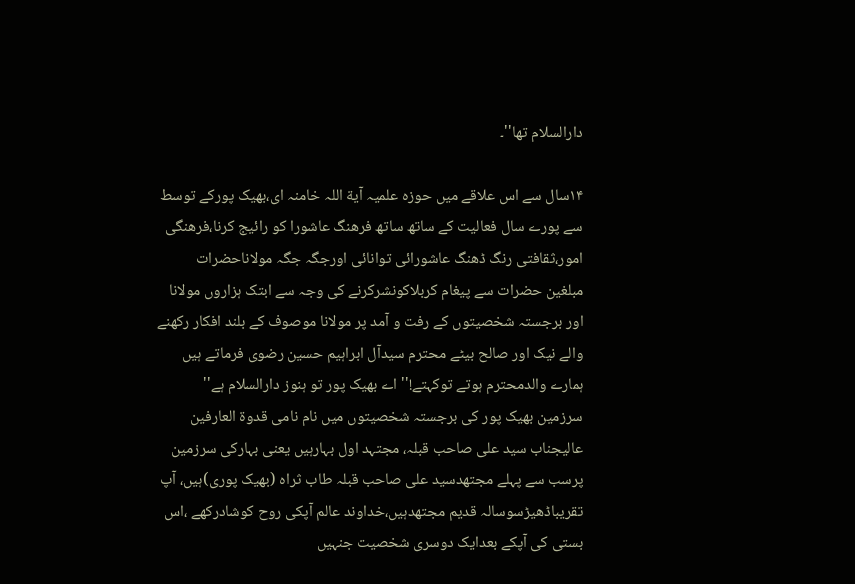دارالسلام تھا''۔

۱۴سال سے اس علاقے میں حوزہ علمیہ آیة اللہ خامنہ ای،بھیک پورکے توسط سے پورے سال فعالیت کے ساتھ ساتھ فرھنگ عاشورا کو رائیج کرنا،فرھنگی امور،ثقافتی رنگ ڈھنگ عاشورائی توانائی اورجگہ جگہ مولاناحضرات مبلغین حضرات سے پیغام کربلاکونشرکرنے کی وجہ سے ابتک ہزاروں مولانا اور برجستہ شخصیتوں کے رفت و آمد پر مولانا موصوف کے بلند افکار رکھنے والے نیک اور صالح بیٹے محترم سیدآل ابراہیم حسین رضوی فرماتے ہیں ہمارے والدمحترم ہوتے توکہتے!'' اے بھیک پور تو ہنوز دارالسلام ہے'' سرزمین بھیک پور کی برجستہ شخصیتوں میں نام نامی قدوة العارفین عالیجناب سید علی صاحب قبلہ، مجتہد اول بہارہیں یعنی بہارکی سرزمین پرسب سے پہلے مجتھدسید علی صاحب قبلہ طاب ثراہ (بھیک پوری)ہیں، آپ تقریباڈھیڑسوسالہ قدیم مجتھدہیں،خداوند عالم آپکی روح کوشادرکھے ،اس بستی کی آپکے بعدایک دوسری شخصیت جنہیں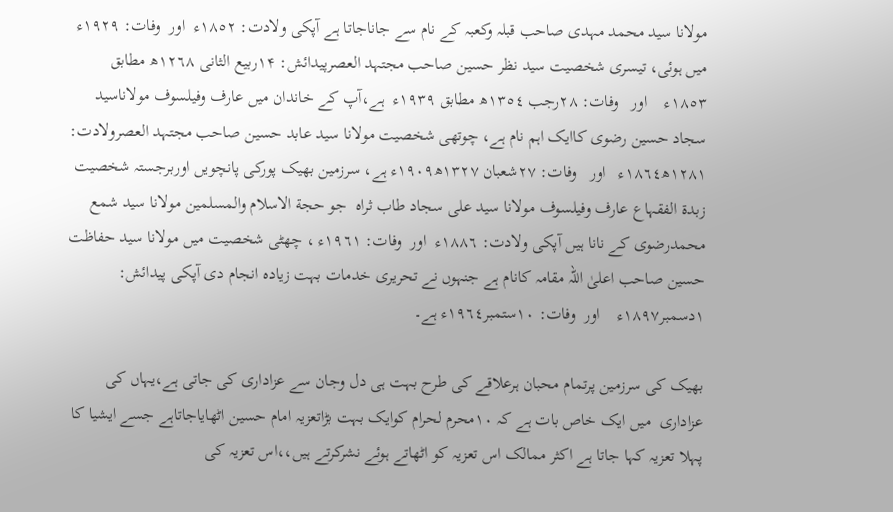مولانا سید محمد مہدی صاحب قبلہ وکعبہ کے نام سے جاناجاتا ہے آپکی ولادت: ١٨٥٢ء  اور  وفات: ١٩٢٩ء میں ہوئی، تیسری شخصیت سید نظر حسین صاحب مجتہد العصرپیدائش: ۱۴ربیع الثانی ١٢٦٨ھ مطابق ١٨٥٣ء    اور   وفات: ٢٨رجب ١٣٥٤ھ مطابق ١٩٣٩ء  ہے،آپ کے خاندان میں عارف وفیلسوف مولاناسید سجاد حسین رضوی کاایک اہم نام ہے، چوتھی شخصیت مولانا سید عابد حسین صاحب مجتہد العصرولادت: ١٢٨١ھ١٨٦٤ء   اور   وفات: ٢٧شعبان ١٣٢٧ھ١٩٠٩ء ہے، سرزمین بھیک پورکی پانچویں اوربرجستہ شخصیت زبدة الفقہاع عارف وفیلسوف مولانا سید علی سجاد طاب ثراہ  جو حجة الاسلام والمسلمین مولانا سید شمع محمدرضوی کے نانا ہیں آپکی ولادت: ١٨٨٦ء  اور  وفات: ١٩٦١ء ، چھٹی شخصیت میں مولانا سید حفاظت حسین صاحب اعلیٰ اللہ مقامہ کانام ہے جنہوں نے تحریری خدمات بہت زیادہ انجام دی آپکی پیدائش: ١دسمبر١٨٩٧ء    اور  وفات: ١٠ستمبر١٩٦٤ء ہے۔

بھیک کی سرزمین پرتمام محبان ہرعلاقے کی طرح بہت ہی دل وجان سے عزاداری کی جاتی ہے،یہاں کی عزاداری  میں ایک خاص بات ہے کہ ١٠محرم لحرام کوایک بہت بڑاتعزیہ امام حسین اٹھایاجاتاہے جسے ایشیا کا پہلا تعزیہ کہا جاتا ہے اکثر ممالک اس تعزیہ کو اٹھاتے ہوئے نشرکرتے ہیں،،اس تعزیہ کی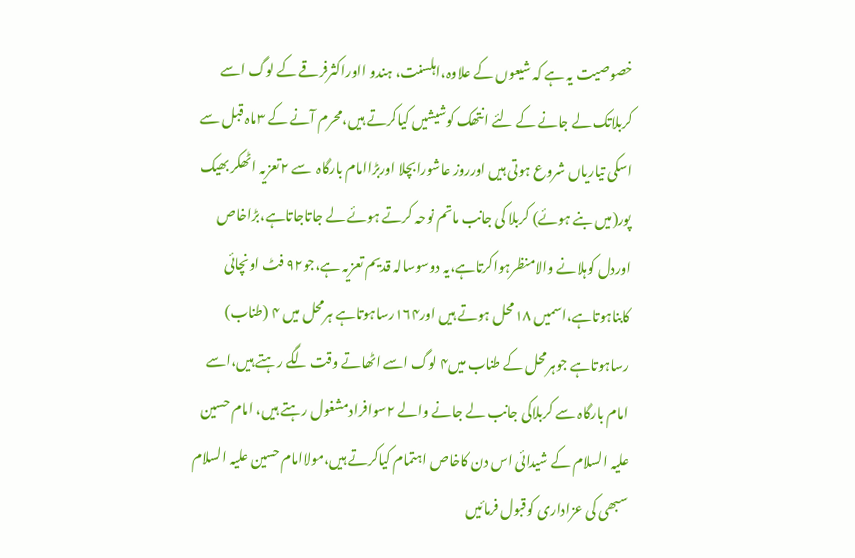خصوصیت یہ ہے کہ شیعوں کے علاوہ،اہلسنت، ہندو ااوراکثرفرقے کے لوگ اسے کربلاتک لے جانے کے لئے انتھک کوشیشیں کیاکرتے ہیں،محرم آنے کے ٣ماہ قبل سے اسکی تیاریاں شروع ہوتی ہیں اورروز عاشورابچلا اوربڑاامام بارگاہ  سے ٢تعزیہ اٹھکر بھیک پور(میں بنے ہوئے) کربلا کی جانب ماتم نوحہ کرتے ہوئے لے جاتاجاتاہے،بڑاخاص اوردل کوہلانے والامنظرہواکرتاہے،یہ دوسوسالہ قدیم تعزیہ ہے،جو٩٢ فٹ اونچائی کابناہوتاہے،اسمیں ١٨محل ہوتے ہیں اور۱۶۴رساہوتاہے ہرمحل میں ۴ (طناب) رساہوتاہے جوہرمحل کے طناب میں۴ لوگ اسے اٹھاتے وقت لگے رہتے ہیں،اسے  امام بارگاہ سے کربلاکی جانب لے جانے والے ٢سوافرادمشغول رہتے ہیں، امام حسین علیہ السلام کے شیدائی اس دن کاخاص اہتمام کیاکرتے ہیں،مولاامام حسین علیہ السلام سبھی کی عزاداری کوقبول فرمائیں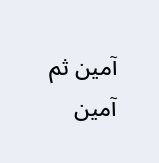آمین ثم آمین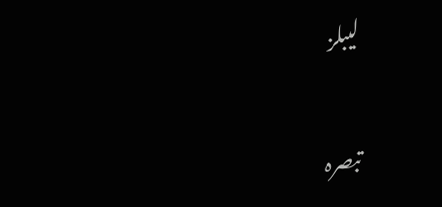لیبلز

تبصرہ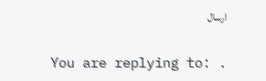ارسال

You are replying to: .